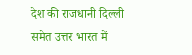देश की राजधानी दिल्ली समेत उत्तर भारत में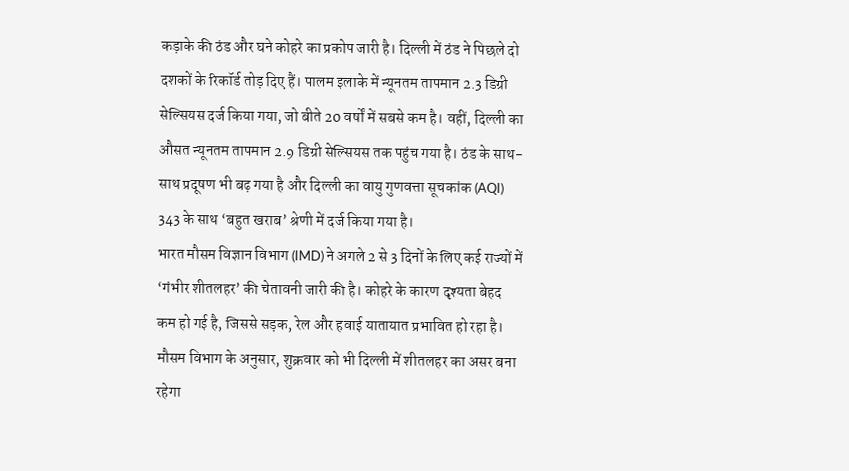कड़ाके की ठंड और घने कोहरे का प्रकोप जारी है। दिल्ली में ठंड ने पिछले दो दशकों के रिकॉर्ड तोड़ दिए हैं। पालम इलाके में न्यूनतम तापमान 2.3 डिग्री सेल्सियस दर्ज किया गया, जो बीते 20 वर्षों में सबसे कम है। वहीं, दिल्ली का औसत न्यूनतम तापमान 2.9 डिग्री सेल्सियस तक पहुंच गया है। ठंड के साथ-साथ प्रदूषण भी बढ़ गया है और दिल्ली का वायु गुणवत्ता सूचकांक (AQI) 343 के साथ ‘बहुत खराब’ श्रेणी में दर्ज किया गया है।
भारत मौसम विज्ञान विभाग (IMD) ने अगले 2 से 3 दिनों के लिए कई राज्यों में ‘गंभीर शीतलहर’ की चेतावनी जारी की है। कोहरे के कारण दृश्यता बेहद कम हो गई है, जिससे सड़क, रेल और हवाई यातायात प्रभावित हो रहा है। मौसम विभाग के अनुसार, शुक्रवार को भी दिल्ली में शीतलहर का असर बना रहेगा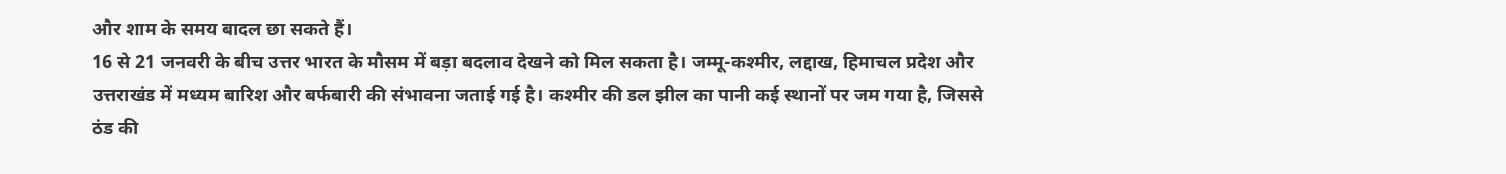और शाम के समय बादल छा सकते हैं।
16 से 21 जनवरी के बीच उत्तर भारत के मौसम में बड़ा बदलाव देखने को मिल सकता है। जम्मू-कश्मीर, लद्दाख, हिमाचल प्रदेश और उत्तराखंड में मध्यम बारिश और बर्फबारी की संभावना जताई गई है। कश्मीर की डल झील का पानी कई स्थानों पर जम गया है, जिससे ठंड की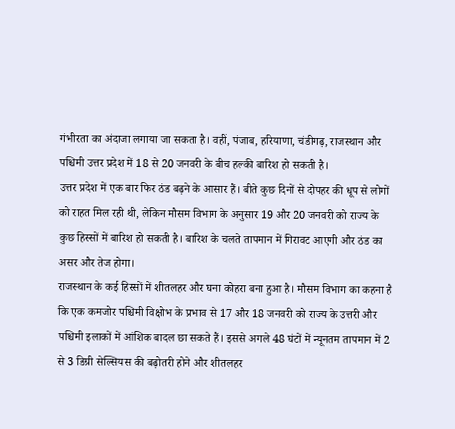गंभीरता का अंदाजा लगाया जा सकता है। वहीं, पंजाब, हरियाणा, चंडीगढ़, राजस्थान और पश्चिमी उत्तर प्रदेश में 18 से 20 जनवरी के बीच हल्की बारिश हो सकती है।
उत्तर प्रदेश में एक बार फिर ठंड बढ़ने के आसार हैं। बीते कुछ दिनों से दोपहर की धूप से लोगों को राहत मिल रही थी, लेकिन मौसम विभाग के अनुसार 19 और 20 जनवरी को राज्य के कुछ हिस्सों में बारिश हो सकती है। बारिश के चलते तापमान में गिरावट आएगी और ठंड का असर और तेज होगा।
राजस्थान के कई हिस्सों में शीतलहर और घना कोहरा बना हुआ है। मौसम विभाग का कहना है कि एक कमजोर पश्चिमी विक्षोभ के प्रभाव से 17 और 18 जनवरी को राज्य के उत्तरी और पश्चिमी इलाकों में आंशिक बादल छा सकते हैं। इससे अगले 48 घंटों में न्यूनतम तापमान में 2 से 3 डिग्री सेल्सियस की बढ़ोतरी होने और शीतलहर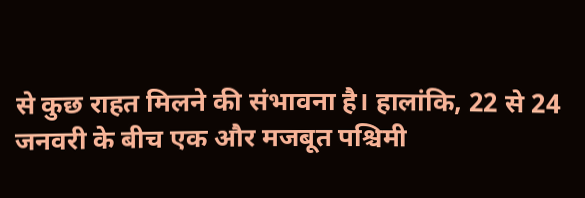से कुछ राहत मिलने की संभावना है। हालांकि, 22 से 24 जनवरी के बीच एक और मजबूत पश्चिमी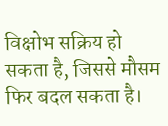विक्षोभ सक्रिय हो सकता है, जिससे मौसम फिर बदल सकता है।